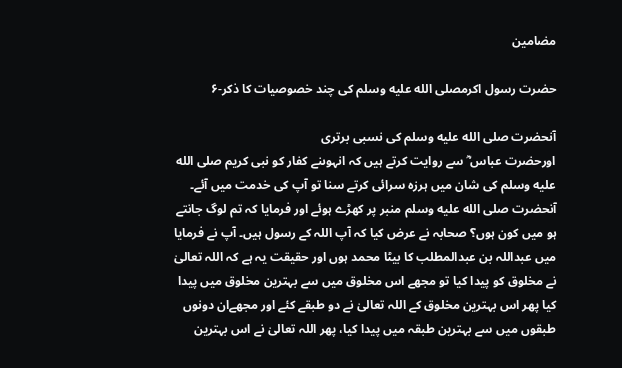مضامین

حضرت رسول اکرمصلى الله عليه وسلم کی چند خصوصیات کا ذکر-۶

آنحضرت صلى الله عليه وسلم کی نسبی برتری
اورحضرت عباس ؓ سے روایت کرتے ہیں کہ انہوںنے کفار کو نبی کریم صلى الله عليه وسلم کی شان میں ہرزہ سرائی کرتے سنا تو آپ کی خدمت میں آئے۔ آنحضرت صلى الله عليه وسلم منبر پر کھڑے ہوئے اور فرمایا کہ تم لوگ جانتے ہو میں کون ہوں؟ صحابہ نے عرض کیا کہ آپ اللہ کے رسول ہیں۔ آپ نے فرمایا میں عبداللہ بن عبدالمطلب کا بیٹا محمد ہوں اور حقیقت یہ ہے کہ اللہ تعالیٰ نے مخلوق کو پیدا کیا تو مجھے اس مخلوق میں سے بہترین مخلوق میں پیدا کیا پھر اس بہترین مخلوق کے اللہ تعالیٰ نے دو طبقے کئے اور مجھےان دونوں طبقوں میں سے بہترین طبقہ میں پیدا کیا، پھر اللہ تعالیٰ نے اس بہترین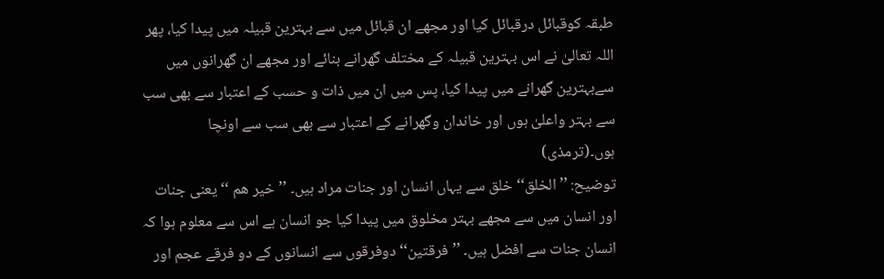طبقہ کوقبائل درقبائل کیا اور مجھے ان قبائل میں سے بہترین قبیلہ میں پیدا کیا، پھر اللہ تعالیٰ نے اس بہترین قبیلہ کے مختلف گھرانے بنائے اور مجھے ان گھرانوں میں سےبہترین گھرانے میں پیدا کیا، پس میں ان میں ذات و حسب کے اعتبار سے بھی سب سے بہتر واعلیٰ ہوں اور خاندان وگھرانے کے اعتبار سے بھی سب سے اونچا ہوں۔(ترمذی)
توضیح: ’’الخلق‘‘ خلق سے یہاں انسان اور جنات مراد ہیں۔ ’’خیر ھم ‘‘ یعنی جنات اور انسان میں سے مجھے بہتر مخلوق میں پیدا کیا جو انسان ہے اس سے معلوم ہوا کہ انسان جنات سے افضل ہیں۔ ’’فرقتین‘‘ دوفرقوں سے انسانوں کے دو فرقے عجم اور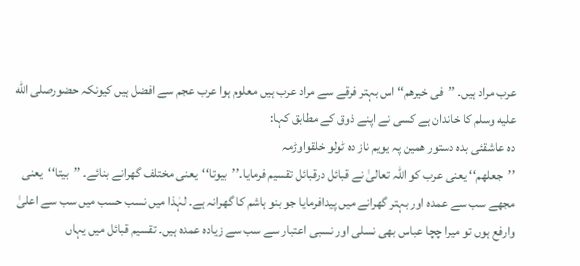عرب مراد ہیں۔ ’’فی خیرھم‘‘ اس بہتر فرقے سے مراد عرب ہیں معلوم ہوا عرب عجم سے افضل ہیں کیونکہ حضورصلى الله عليه وسلم کا خاندان ہے کسی نے اپنے ذوق کے مطابق کہا:
دہ عاشقئی بدہ دستور ھمین پہ یویم ناز دہ ٹولو خلقواوڑمہ
’’جعلھم‘‘ یعنی عرب کو اللہ تعالیٰ نے قبائل درقبائل تقسیم فرمایا۔’’بیوتا‘‘یعنی مختلف گھرانے بنائے۔ ’’بیتا‘‘یعنی مجھے سب سے عمدہ اور بہتر گھرانے میں پیدافرمایا جو بنو ہاشم کا گھرانہ ہے۔ لہٰذا میں نسب حسب میں سب سے اعلیٰ وارفع ہوں تو میرا چچا عباس بھی نسلی اور نسبی اعتبار سے سب سے زیادہ عمدہ ہیں۔ تقسیم قبائل میں یہاں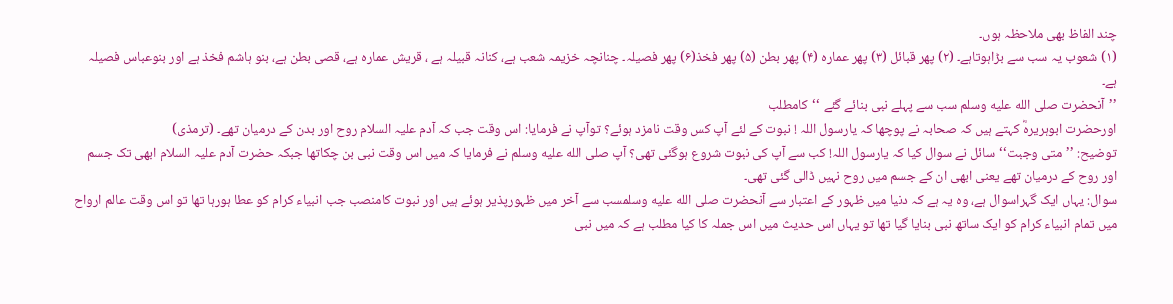چند الفاظ بھی ملاحظہ ہوں۔
(۱) شعوب یہ سب سے بڑاہوتاہے۔ (۲) پھر قبائل (۳) پھر عمارہ (۴) پھر بطن (۵) پھر فخذ(۶) پھر فصیلہ۔ چنانچہ خزیمہ شعب ہے، کنانہ قبیلہ ہے ، قریش عمارہ ہے، قصی بطن ہے، بنو ہاشم فخذ ہے اور بنوعباس فصیلہ ہے۔
’’آنحضرت صلى الله عليه وسلم سب سے پہلے نبی بنائے گئے ‘‘کامطلب
اورحضرت ابوہریرہؓ کہتے ہیں کہ صحابہ نے پوچھا کہ یارسول اللہ ! نبوت کے لئے آپ کس وقت نامزد ہوئے؟ توآپ نے فرمایا: اس وقت جب کہ آدم علیہ السلام روح اور بدن کے درمیان تھے۔ (ترمذی)
توضیح: ’’متی وجبت‘‘سائل نے سوال کیا کہ یارسول اللہ! کب سے آپ کی نبوت شروع ہوگئی تھی؟ آپ صلى الله عليه وسلم نے فرمایا کہ میں اس وقت نبی بن چکاتھا جبکہ حضرت آدم علیہ السلام ابھی تک جسم اور روح کے درمیان تھے یعنی ابھی ان کے جسم میں روح نہیں ڈالی گئی تھی۔
سوال: یہاں ایک گہراسوال ہے، وہ یہ ہے کہ دنیا میں ظہور کے اعتبار سے آنحضرت صلى الله عليه وسلمسب سے آخر میں ظہورپذیر ہوئے ہیں اور نبوت کامنصب جب انبیاء کرام کو عطا ہورہا تھا تو اس وقت عالم ارواح میں تمام انبیاء کرام کو ایک ساتھ نبی بنایا گیا تھا تو یہاں اس حدیث میں اس جملہ کا کیا مطلب ہے کہ میں نبی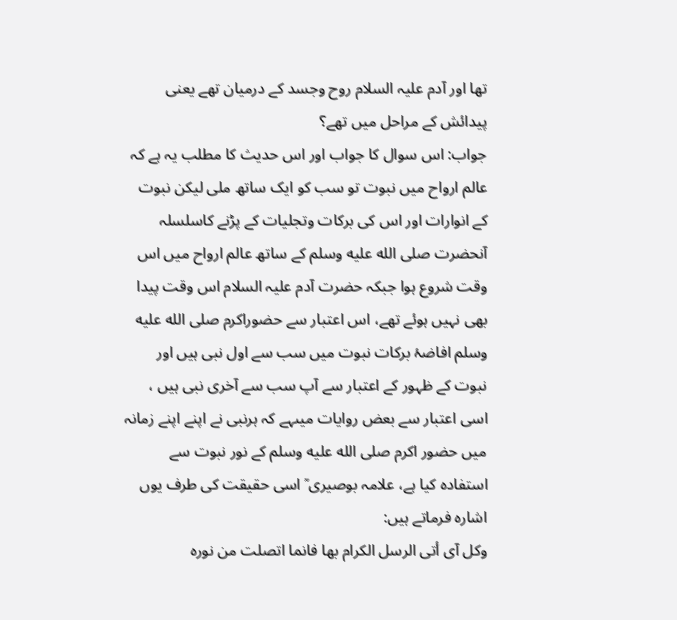تھا اور آدم علیہ السلام روح وجسد کے درمیان تھے یعنی پیدائش کے مراحل میں تھے؟
جواب: اس سوال کا جواب اور اس حدیث کا مطلب یہ ہے کہ عالم ارواح میں نبوت تو سب کو ایک ساتھ ملی لیکن نبوت کے انوارات اور اس کی برکات وتجلیات کے پڑنے کاسلسلہ آنحضرت صلى الله عليه وسلم کے ساتھ عالم ارواح میں اس وقت شروع ہوا جبکہ حضرت آدم علیہ السلام اس وقت پیدا بھی نہیں ہوئے تھے، اس اعتبار سے حضوراکرم صلى الله عليه وسلم افاضۂ برکات نبوت میں سب سے اول نبی ہیں اور نبوت کے ظہور کے اعتبار سے آپ سب سے آخری نبی ہیں ، اسی اعتبار سے بعض روایات میںہے کہ ہرنبی نے اپنے اپنے زمانہ میں حضور اکرم صلى الله عليه وسلم کے نور نبوت سے استفادہ کیا ہے، علامہ بوصیری ؒ اسی حقیقت کی طرف یوں اشارہ فرماتے ہیں:
وکل آی أتی الرسل الکرام بھا فانما اتصلت من نورہ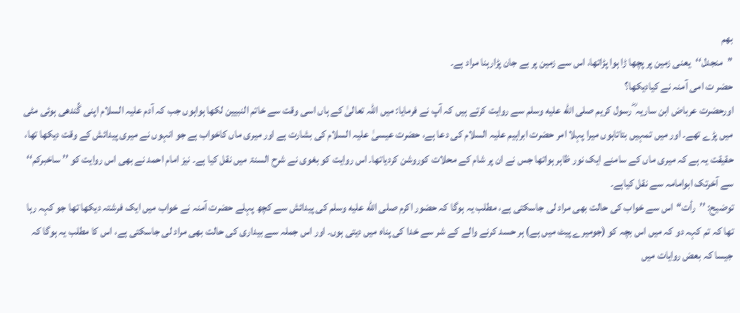بھم
’’منجدل‘‘یعنی زمین پر پچھا ڑا ہوا پڑاتھا، اس سے زمین پر بے جان پڑارہنا مراد ہے۔
حضر ت امی آمنہ نے کیادیکھا؟
اورحضرت عرباض ابن ساریہ ؓ رسول کریم صلى الله عليه وسلم سے روایت کرتے ہیں کہ آپ نے فرمایا: میں اللہ تعالیٰ کے ہاں اسی وقت سے خاتم النبیین لکھا ہواہوں جب کہ آدم علیہ السلام اپنی گُندھی ہوئی مٹی میں پڑے تھے۔ اور میں تمہیں بتاتاہوں میرا پہلا امر حضرت ابراہیم علیہ السلام کی دعا ہے، حضرت عیسیٰ علیہ السلام کی بشارت ہے اور میری ماں کاخواب ہے جو انہوں نے میری پیدائش کے وقت دیکھا تھا، حقیقت یہ ہے کہ میری ماں کے سامنے ایک نور ظاہر ہواتھا جس نے ان پر شام کے محلات کوروشن کردیاتھا۔ اس روایت کو بغوی نے شرح السنۃ میں نقل کیا ہے۔ نیز امام احمد نے بھی اس روایت کو ’’ ساخبرکم‘‘ سے آخرتک ابوامامہ سے نقل کیاہے۔
توضیح: ’’رأت‘‘اس سے خواب کی حالت بھی مراد لی جاسکتی ہے، مطلب یہ ہوگا کہ حضور اکرم صلى الله عليه وسلم کی پیدائش سے کچھ پہلے حضرت آمنہ نے خواب میں ایک فرشتہ دیکھا تھا جو کہہ رہا تھا کہ تم کہہ دو کہ میں اس بچہ کو (جومیرے پیٹ میں ہے) ہر حسد کرنے والے کے شر سے خدا کی پناہ میں دیتی ہوں۔ اور اس جملہ سے بیداری کی حالت بھی مراد لی جاسکتی ہے، اس کا مطلب یہ ہوگا کہ جیسا کہ بعض روایات میں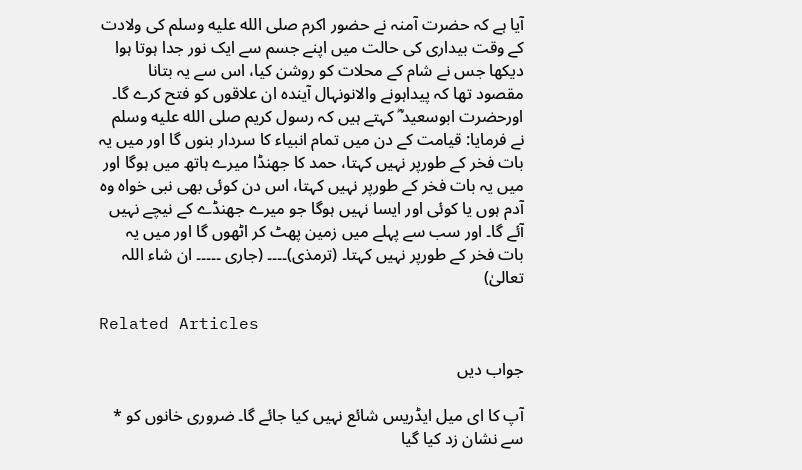آیا ہے کہ حضرت آمنہ نے حضور اکرم صلى الله عليه وسلم کی ولادت کے وقت بیداری کی حالت میں اپنے جسم سے ایک نور جدا ہوتا ہوا دیکھا جس نے شام کے محلات کو روشن کیا، اس سے یہ بتانا مقصود تھا کہ پیداہونے والانونہال آیندہ ان علاقوں کو فتح کرے گا۔
اورحضرت ابوسعید ؓ کہتے ہیں کہ رسول کریم صلى الله عليه وسلم نے فرمایا: قیامت کے دن میں تمام انبیاء کا سردار بنوں گا اور میں یہ بات فخر کے طورپر نہیں کہتا، حمد کا جھنڈا میرے ہاتھ میں ہوگا اور میں یہ بات فخر کے طورپر نہیں کہتا، اس دن کوئی بھی نبی خواہ وہ آدم ہوں یا کوئی اور ایسا نہیں ہوگا جو میرے جھنڈے کے نیچے نہیں آئے گا۔ اور سب سے پہلے میں زمین پھٹ کر اٹھوں گا اور میں یہ بات فخر کے طورپر نہیں کہتا۔ (ترمذی)۔۔۔۔ (جاری ۔۔۔۔۔ ان شاء اللہ تعالیٰ)

Related Articles

جواب دیں

آپ کا ای میل ایڈریس شائع نہیں کیا جائے گا۔ ضروری خانوں کو * سے نشان زد کیا گیا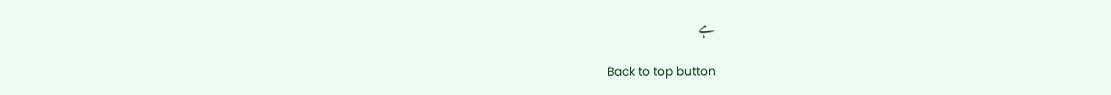ہے

Back to top button